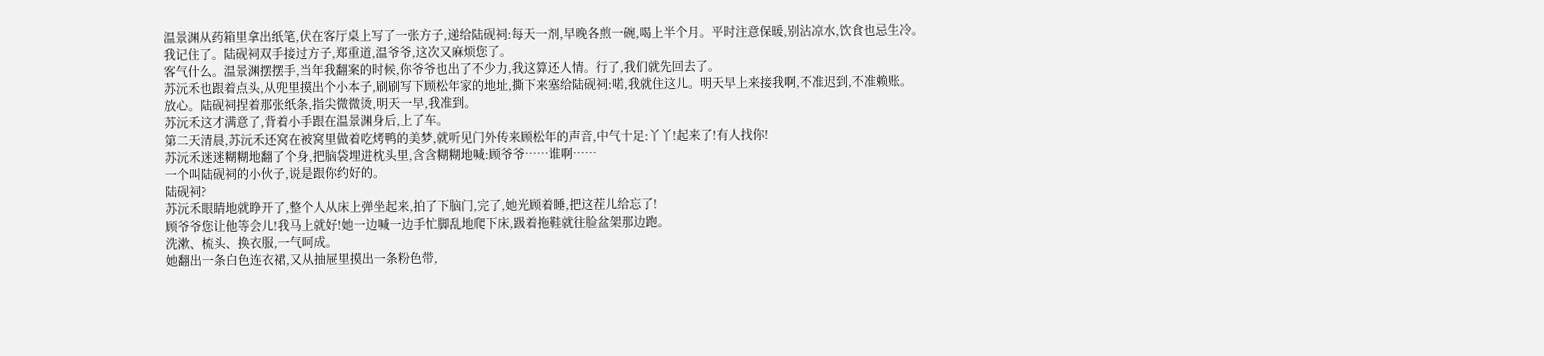温景渊从药箱里拿出纸笔,伏在客厅桌上写了一张方子,递给陆砚祠:每天一剂,早晚各煎一碗,喝上半个月。平时注意保暖,别沾凉水,饮食也忌生冷。
我记住了。陆砚祠双手接过方子,郑重道,温爷爷,这次又麻烦您了。
客气什么。温景渊摆摆手,当年我翻案的时候,你爷爷也出了不少力,我这算还人情。行了,我们就先回去了。
苏沅禾也跟着点头,从兜里摸出个小本子,刷刷写下顾松年家的地址,撕下来塞给陆砚祠:喏,我就住这儿。明天早上来接我啊,不准迟到,不准赖账。
放心。陆砚祠捏着那张纸条,指尖微微烫,明天一早,我准到。
苏沅禾这才满意了,背着小手跟在温景渊身后,上了车。
第二天清晨,苏沅禾还窝在被窝里做着吃烤鸭的美梦,就听见门外传来顾松年的声音,中气十足:丫丫!起来了!有人找你!
苏沅禾迷迷糊糊地翻了个身,把脑袋埋进枕头里,含含糊糊地喊:顾爷爷……谁啊……
一个叫陆砚祠的小伙子,说是跟你约好的。
陆砚祠?
苏沅禾眼睛地就睁开了,整个人从床上弹坐起来,拍了下脑门,完了,她光顾着睡,把这茬儿给忘了!
顾爷爷您让他等会儿!我马上就好!她一边喊一边手忙脚乱地爬下床,趿着拖鞋就往脸盆架那边跑。
洗漱、梳头、换衣服,一气呵成。
她翻出一条白色连衣裙,又从抽屉里摸出一条粉色带,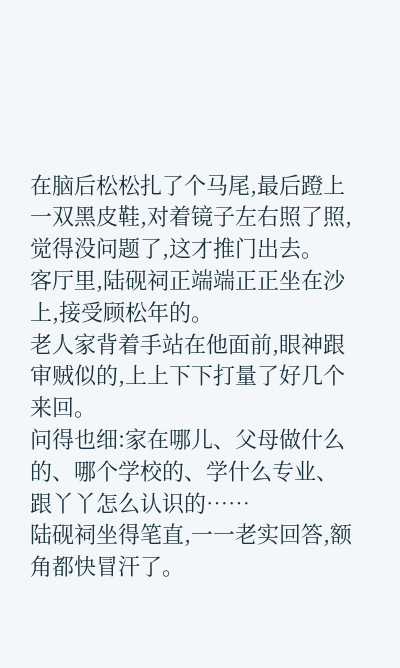在脑后松松扎了个马尾,最后蹬上一双黑皮鞋,对着镜子左右照了照,觉得没问题了,这才推门出去。
客厅里,陆砚祠正端端正正坐在沙上,接受顾松年的。
老人家背着手站在他面前,眼神跟审贼似的,上上下下打量了好几个来回。
问得也细:家在哪儿、父母做什么的、哪个学校的、学什么专业、跟丫丫怎么认识的……
陆砚祠坐得笔直,一一老实回答,额角都快冒汗了。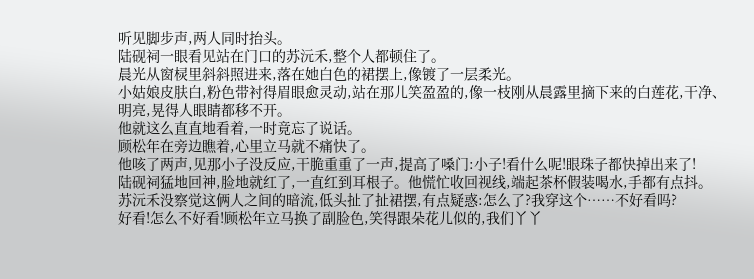听见脚步声,两人同时抬头。
陆砚祠一眼看见站在门口的苏沅禾,整个人都顿住了。
晨光从窗棂里斜斜照进来,落在她白色的裙摆上,像镀了一层柔光。
小姑娘皮肤白,粉色带衬得眉眼愈灵动,站在那儿笑盈盈的,像一枝刚从晨露里摘下来的白莲花,干净、明亮,晃得人眼睛都移不开。
他就这么直直地看着,一时竟忘了说话。
顾松年在旁边瞧着,心里立马就不痛快了。
他咳了两声,见那小子没反应,干脆重重了一声,提高了嗓门:小子!看什么呢!眼珠子都快掉出来了!
陆砚祠猛地回神,脸地就红了,一直红到耳根子。他慌忙收回视线,端起茶杯假装喝水,手都有点抖。
苏沅禾没察觉这俩人之间的暗流,低头扯了扯裙摆,有点疑惑:怎么了?我穿这个……不好看吗?
好看!怎么不好看!顾松年立马换了副脸色,笑得跟朵花儿似的,我们丫丫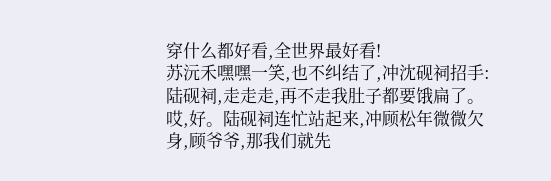穿什么都好看,全世界最好看!
苏沅禾嘿嘿一笑,也不纠结了,冲沈砚祠招手:陆砚祠,走走走,再不走我肚子都要饿扁了。
哎,好。陆砚祠连忙站起来,冲顾松年微微欠身,顾爷爷,那我们就先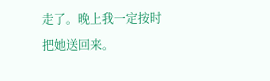走了。晚上我一定按时把她送回来。